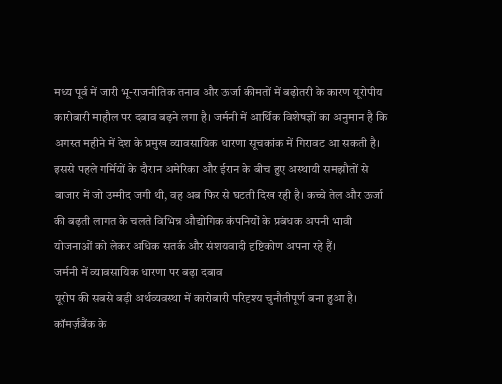मध्य पूर्व में जारी भू-राजनीतिक तनाव और ऊर्जा कीमतों में बढ़ोतरी के कारण यूरोपीय कारोबारी माहौल पर दबाव बढ़ने लगा है। जर्मनी में आर्थिक विशेषज्ञों का अनुमान है कि अगस्त महीने में देश के प्रमुख व्यावसायिक धारणा सूचकांक में गिरावट आ सकती है। इससे पहले गर्मियों के दौरान अमेरिका और ईरान के बीच हुए अस्थायी समझौतों से बाजार में जो उम्मीद जगी थी, वह अब फिर से घटती दिख रही है। कच्चे तेल और ऊर्जा की बढ़ती लागत के चलते विभिन्न औद्योगिक कंपनियों के प्रबंधक अपनी भावी योजनाओं को लेकर अधिक सतर्क और संशयवादी दृष्टिकोण अपना रहे हैं।
जर्मनी में व्यावसायिक धारणा पर बढ़ा दबाव
यूरोप की सबसे बड़ी अर्थव्यवस्था में कारोबारी परिदृश्य चुनौतीपूर्ण बना हुआ है। कॉमर्ज़बैंक के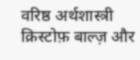वरिष्ठ अर्थशास्त्री क्रिस्टोफ़ बाल्ज़ और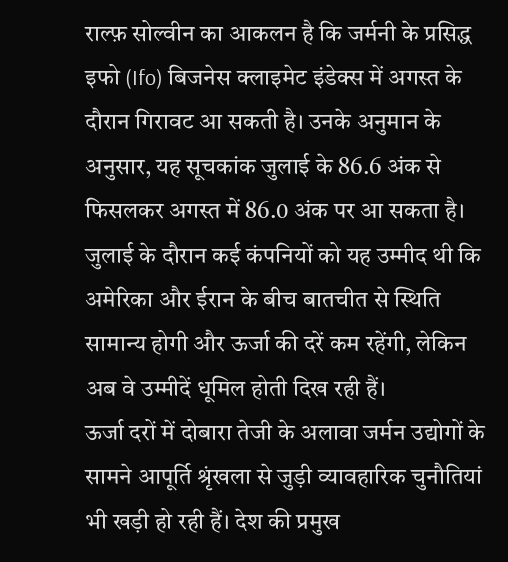राल्फ़ सोल्वीन का आकलन है कि जर्मनी के प्रसिद्ध इफो (Ifo) बिजनेस क्लाइमेट इंडेक्स में अगस्त के दौरान गिरावट आ सकती है। उनके अनुमान के अनुसार, यह सूचकांक जुलाई के 86.6 अंक से फिसलकर अगस्त में 86.0 अंक पर आ सकता है। जुलाई के दौरान कई कंपनियों को यह उम्मीद थी कि अमेरिका और ईरान के बीच बातचीत से स्थिति सामान्य होगी और ऊर्जा की दरें कम रहेंगी, लेकिन अब वे उम्मीदें धूमिल होती दिख रही हैं।
ऊर्जा दरों में दोबारा तेजी के अलावा जर्मन उद्योगों के सामने आपूर्ति श्रृंखला से जुड़ी व्यावहारिक चुनौतियां भी खड़ी हो रही हैं। देश की प्रमुख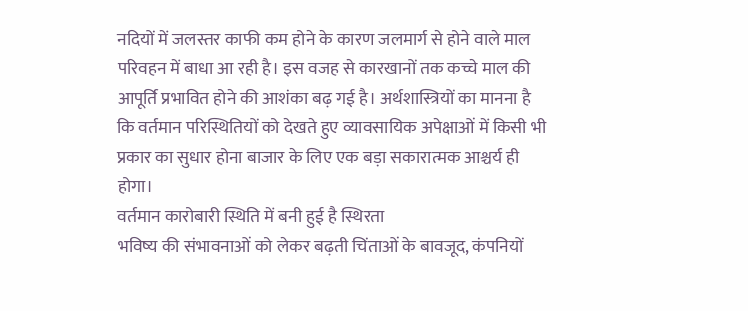नदियों में जलस्तर काफी कम होने के कारण जलमार्ग से होने वाले माल परिवहन में बाधा आ रही है। इस वजह से कारखानों तक कच्चे माल की आपूर्ति प्रभावित होने की आशंका बढ़ गई है। अर्थशास्त्रियों का मानना है कि वर्तमान परिस्थितियों को देखते हुए व्यावसायिक अपेक्षाओं में किसी भी प्रकार का सुधार होना बाजार के लिए एक बड़ा सकारात्मक आश्चर्य ही होगा।
वर्तमान कारोबारी स्थिति में बनी हुई है स्थिरता
भविष्य की संभावनाओं को लेकर बढ़ती चिंताओं के बावजूद, कंपनियों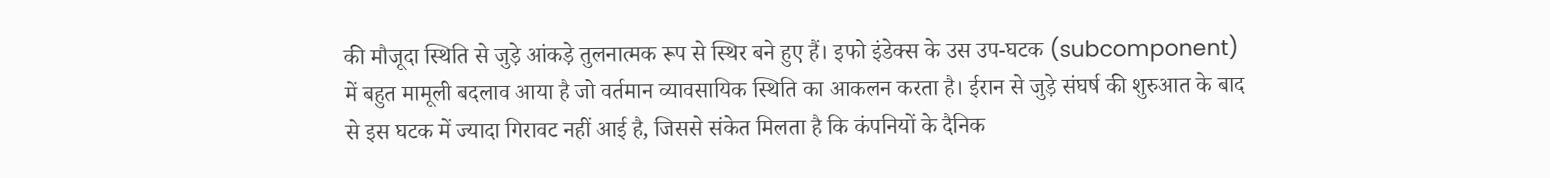की मौजूदा स्थिति से जुड़े आंकड़े तुलनात्मक रूप से स्थिर बने हुए हैं। इफो इंडेक्स के उस उप-घटक (subcomponent) में बहुत मामूली बदलाव आया है जो वर्तमान व्यावसायिक स्थिति का आकलन करता है। ईरान से जुड़े संघर्ष की शुरुआत के बाद से इस घटक में ज्यादा गिरावट नहीं आई है, जिससे संकेत मिलता है कि कंपनियों के दैनिक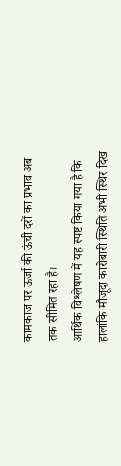कामकाज पर ऊर्जा की ऊंची दरों का प्रभाव अब तक सीमित रहा है।
आर्थिक विश्लेषण में यह स्पष्ट किया गया है कि हालांकि मौजूदा कारोबारी स्थिति अभी स्थिर दिख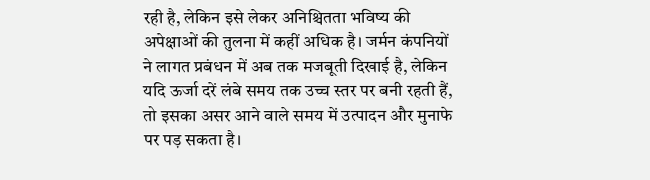रही है, लेकिन इसे लेकर अनिश्चितता भविष्य की अपेक्षाओं की तुलना में कहीं अधिक है। जर्मन कंपनियों ने लागत प्रबंधन में अब तक मजबूती दिखाई है, लेकिन यदि ऊर्जा दरें लंबे समय तक उच्च स्तर पर बनी रहती हैं, तो इसका असर आने वाले समय में उत्पादन और मुनाफे पर पड़ सकता है।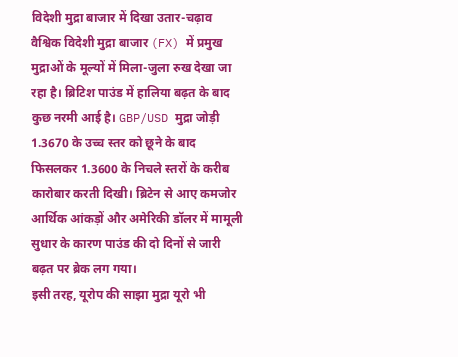विदेशी मुद्रा बाजार में दिखा उतार-चढ़ाव
वैश्विक विदेशी मुद्रा बाजार (FX) में प्रमुख मुद्राओं के मूल्यों में मिला-जुला रुख देखा जा रहा है। ब्रिटिश पाउंड में हालिया बढ़त के बाद कुछ नरमी आई है। GBP/USD मुद्रा जोड़ी 1.3670 के उच्च स्तर को छूने के बाद फिसलकर 1.3600 के निचले स्तरों के करीब कारोबार करती दिखी। ब्रिटेन से आए कमजोर आर्थिक आंकड़ों और अमेरिकी डॉलर में मामूली सुधार के कारण पाउंड की दो दिनों से जारी बढ़त पर ब्रेक लग गया।
इसी तरह, यूरोप की साझा मुद्रा यूरो भी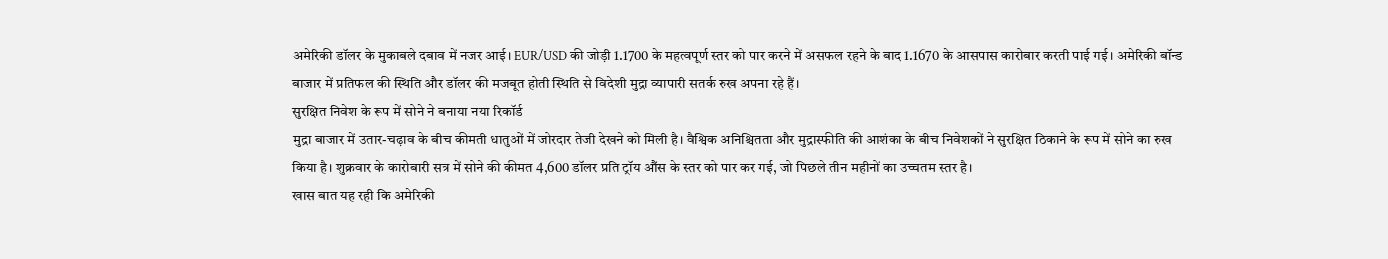अमेरिकी डॉलर के मुकाबले दबाव में नजर आई। EUR/USD की जोड़ी 1.1700 के महत्वपूर्ण स्तर को पार करने में असफल रहने के बाद 1.1670 के आसपास कारोबार करती पाई गई। अमेरिकी बॉन्ड बाजार में प्रतिफल की स्थिति और डॉलर की मजबूत होती स्थिति से विदेशी मुद्रा व्यापारी सतर्क रुख अपना रहे हैं।
सुरक्षित निवेश के रूप में सोने ने बनाया नया रिकॉर्ड
मुद्रा बाजार में उतार-चढ़ाव के बीच कीमती धातुओं में जोरदार तेजी देखने को मिली है। वैश्विक अनिश्चितता और मुद्रास्फीति की आशंका के बीच निवेशकों ने सुरक्षित ठिकाने के रूप में सोने का रुख किया है। शुक्रवार के कारोबारी सत्र में सोने की कीमत 4,600 डॉलर प्रति ट्रॉय औंस के स्तर को पार कर गई, जो पिछले तीन महीनों का उच्चतम स्तर है।
खास बात यह रही कि अमेरिकी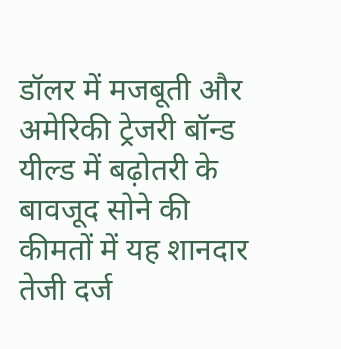डॉलर में मजबूती और अमेरिकी ट्रेजरी बॉन्ड यील्ड में बढ़ोतरी के बावजूद सोने की कीमतों में यह शानदार तेजी दर्ज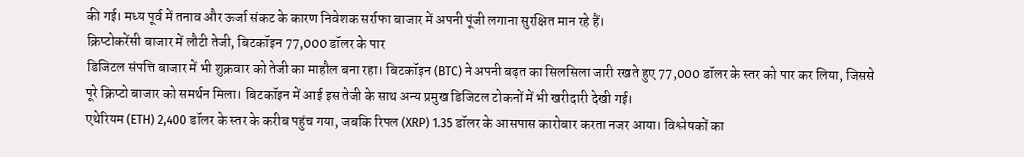की गई। मध्य पूर्व में तनाव और ऊर्जा संकट के कारण निवेशक सर्राफा बाजार में अपनी पूंजी लगाना सुरक्षित मान रहे हैं।
क्रिप्टोकरेंसी बाजार में लौटी तेजी, बिटकॉइन 77,000 डॉलर के पार
डिजिटल संपत्ति बाजार में भी शुक्रवार को तेजी का माहौल बना रहा। बिटकॉइन (BTC) ने अपनी बढ़त का सिलसिला जारी रखते हुए 77,000 डॉलर के स्तर को पार कर लिया, जिससे पूरे क्रिप्टो बाजार को समर्थन मिला। बिटकॉइन में आई इस तेजी के साथ अन्य प्रमुख डिजिटल टोकनों में भी खरीदारी देखी गई।
एथेरियम (ETH) 2,400 डॉलर के स्तर के करीब पहुंच गया, जबकि रिपल (XRP) 1.35 डॉलर के आसपास कारोबार करता नजर आया। विश्लेषकों का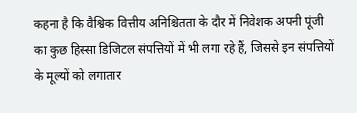कहना है कि वैश्विक वित्तीय अनिश्चितता के दौर में निवेशक अपनी पूंजी का कुछ हिस्सा डिजिटल संपत्तियों में भी लगा रहे हैं, जिससे इन संपत्तियों के मूल्यों को लगातार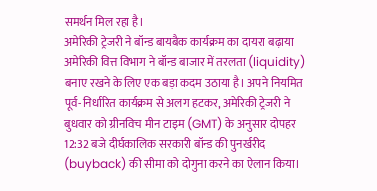समर्थन मिल रहा है।
अमेरिकी ट्रेजरी ने बॉन्ड बायबैक कार्यक्रम का दायरा बढ़ाया
अमेरिकी वित्त विभाग ने बॉन्ड बाजार में तरलता (liquidity) बनाए रखने के लिए एक बड़ा कदम उठाया है। अपने नियमित पूर्व-निर्धारित कार्यक्रम से अलग हटकर, अमेरिकी ट्रेजरी ने बुधवार को ग्रीनविच मीन टाइम (GMT) के अनुसार दोपहर 12:32 बजे दीर्घकालिक सरकारी बॉन्ड की पुनर्खरीद (buyback) की सीमा को दोगुना करने का ऐलान किया।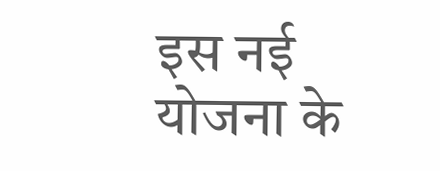इस नई योजना के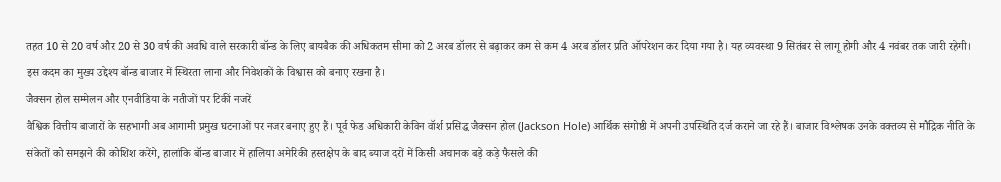तहत 10 से 20 वर्ष और 20 से 30 वर्ष की अवधि वाले सरकारी बॉन्ड के लिए बायबैक की अधिकतम सीमा को 2 अरब डॉलर से बढ़ाकर कम से कम 4 अरब डॉलर प्रति ऑपरेशन कर दिया गया है। यह व्यवस्था 9 सितंबर से लागू होगी और 4 नवंबर तक जारी रहेगी। इस कदम का मुख्य उद्देश्य बॉन्ड बाजार में स्थिरता लाना और निवेशकों के विश्वास को बनाए रखना है।
जैक्सन होल सम्मेलन और एनवीडिया के नतीजों पर टिकीं नजरें
वैश्विक वित्तीय बाजारों के सहभागी अब आगामी प्रमुख घटनाओं पर नजर बनाए हुए हैं। पूर्व फेड अधिकारी केविन वॉर्श प्रसिद्ध जैक्सन होल (Jackson Hole) आर्थिक संगोष्ठी में अपनी उपस्थिति दर्ज कराने जा रहे हैं। बाजार विश्लेषक उनके वक्तव्य से मौद्रिक नीति के संकेतों को समझने की कोशिश करेंगे, हालांकि बॉन्ड बाजार में हालिया अमेरिकी हस्तक्षेप के बाद ब्याज दरों में किसी अचानक बड़े कड़े फैसले की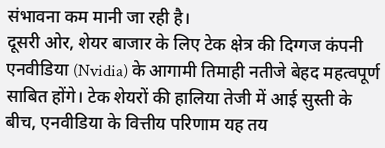संभावना कम मानी जा रही है।
दूसरी ओर, शेयर बाजार के लिए टेक क्षेत्र की दिग्गज कंपनी एनवीडिया (Nvidia) के आगामी तिमाही नतीजे बेहद महत्वपूर्ण साबित होंगे। टेक शेयरों की हालिया तेजी में आई सुस्ती के बीच, एनवीडिया के वित्तीय परिणाम यह तय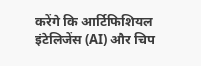करेंगे कि आर्टिफिशियल इंटेलिजेंस (AI) और चिप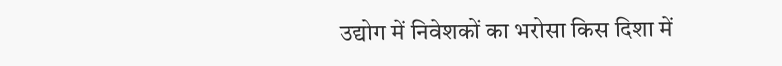उद्योग में निवेशकों का भरोसा किस दिशा में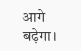आगे बढ़ेगा।